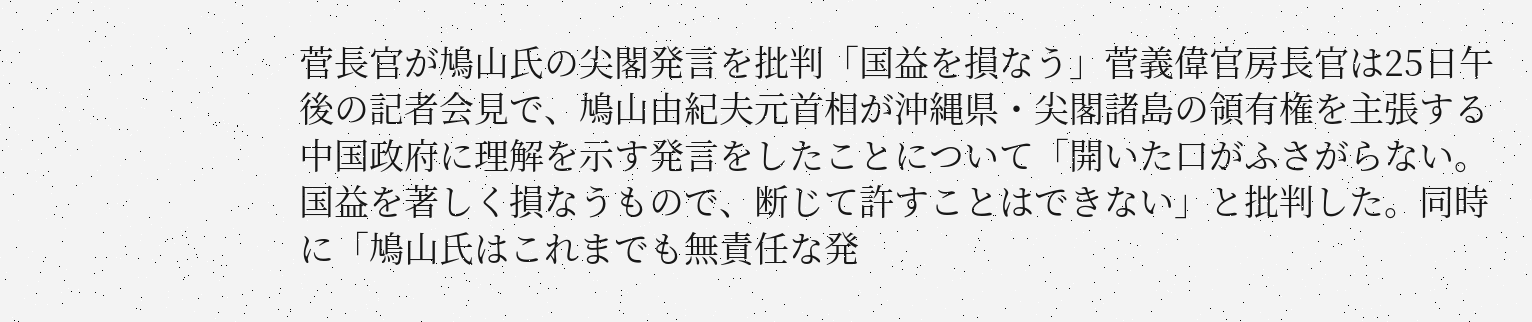菅長官が鳩山氏の尖閣発言を批判「国益を損なう」菅義偉官房長官は25日午後の記者会見で、鳩山由紀夫元首相が沖縄県・尖閣諸島の領有権を主張する中国政府に理解を示す発言をしたことについて「開いた口がふさがらない。国益を著しく損なうもので、断じて許すことはできない」と批判した。同時に「鳩山氏はこれまでも無責任な発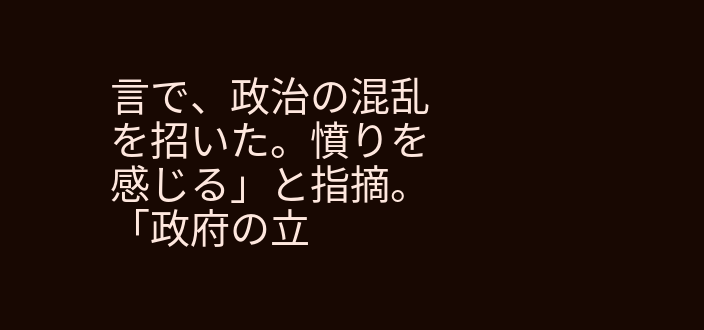言で、政治の混乱を招いた。憤りを感じる」と指摘。「政府の立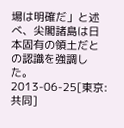場は明確だ」と述べ、尖閣諸島は日本固有の領土だとの認識を強調した。2013-06-25[東京:共同]